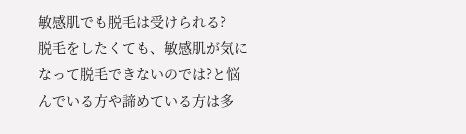敏感肌でも脱毛は受けられる?
脱毛をしたくても、敏感肌が気になって脱毛できないのでは?と悩んでいる方や諦めている方は多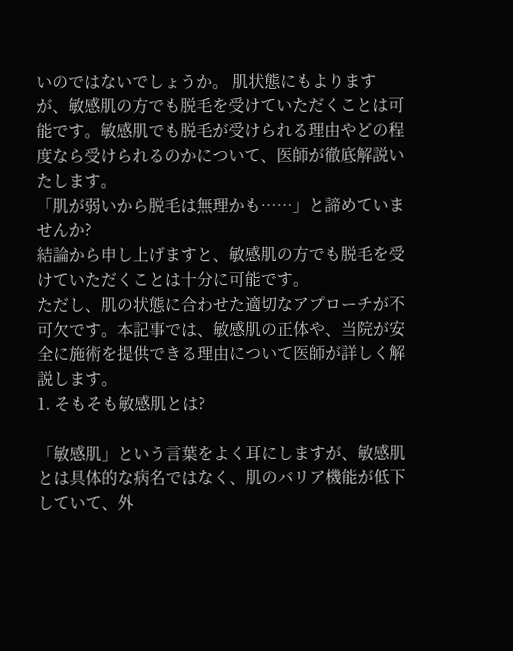いのではないでしょうか。 肌状態にもよりますが、敏感肌の方でも脱毛を受けていただくことは可能です。敏感肌でも脱毛が受けられる理由やどの程度なら受けられるのかについて、医師が徹底解説いたします。
「肌が弱いから脱毛は無理かも……」と諦めていませんか?
結論から申し上げますと、敏感肌の方でも脱毛を受けていただくことは十分に可能です。
ただし、肌の状態に合わせた適切なアプローチが不可欠です。本記事では、敏感肌の正体や、当院が安全に施術を提供できる理由について医師が詳しく解説します。
1. そもそも敏感肌とは?

「敏感肌」という言葉をよく耳にしますが、敏感肌とは具体的な病名ではなく、肌のバリア機能が低下していて、外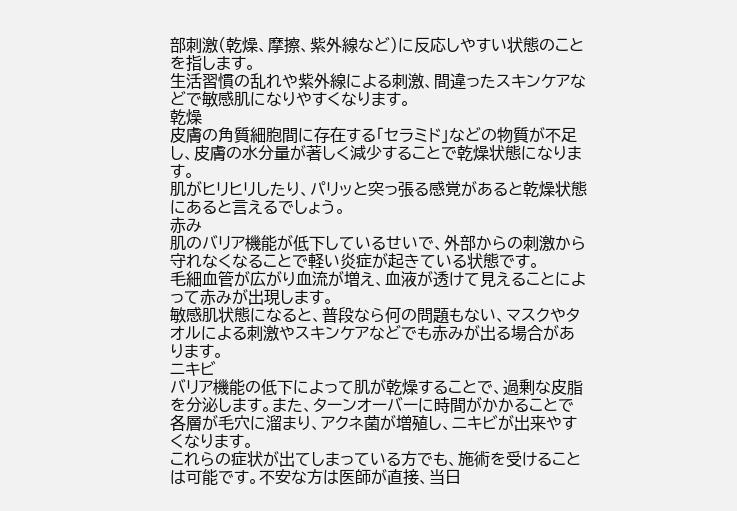部刺激(乾燥、摩擦、紫外線など)に反応しやすい状態のことを指します。
生活習慣の乱れや紫外線による刺激、間違ったスキンケアなどで敏感肌になりやすくなります。
乾燥
皮膚の角質細胞間に存在する「セラミド」などの物質が不足し、皮膚の水分量が著しく減少することで乾燥状態になります。
肌がヒリヒリしたり、パリッと突っ張る感覚があると乾燥状態にあると言えるでしょう。
赤み
肌のバリア機能が低下しているせいで、外部からの刺激から守れなくなることで軽い炎症が起きている状態です。
毛細血管が広がり血流が増え、血液が透けて見えることによって赤みが出現します。
敏感肌状態になると、普段なら何の問題もない、マスクやタオルによる刺激やスキンケアなどでも赤みが出る場合があります。
ニキビ
バリア機能の低下によって肌が乾燥することで、過剰な皮脂を分泌します。また、ターンオーバーに時間がかかることで各層が毛穴に溜まり、アクネ菌が増殖し、ニキビが出来やすくなります。
これらの症状が出てしまっている方でも、施術を受けることは可能です。不安な方は医師が直接、当日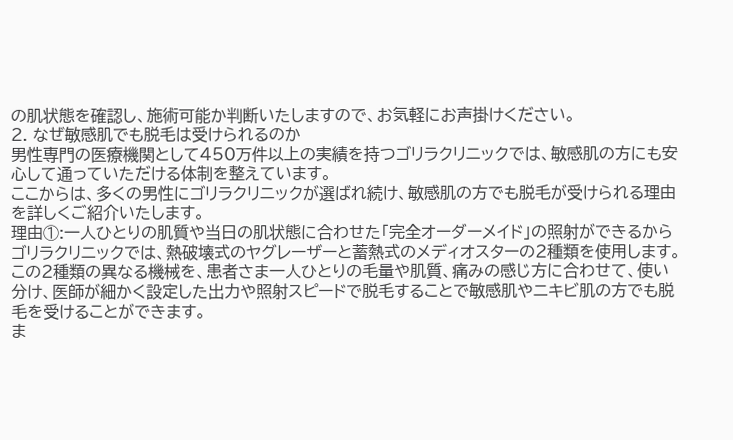の肌状態を確認し、施術可能か判断いたしますので、お気軽にお声掛けください。
2. なぜ敏感肌でも脱毛は受けられるのか
男性専門の医療機関として450万件以上の実績を持つゴリラクリニックでは、敏感肌の方にも安心して通っていただける体制を整えています。
ここからは、多くの男性にゴリラクリニックが選ばれ続け、敏感肌の方でも脱毛が受けられる理由を詳しくご紹介いたします。
理由①:一人ひとりの肌質や当日の肌状態に合わせた「完全オーダーメイド」の照射ができるから
ゴリラクリニックでは、熱破壊式のヤグレーザーと蓄熱式のメディオスターの2種類を使用します。
この2種類の異なる機械を、患者さま一人ひとりの毛量や肌質、痛みの感じ方に合わせて、使い分け、医師が細かく設定した出力や照射スピードで脱毛することで敏感肌やニキビ肌の方でも脱毛を受けることができます。
ま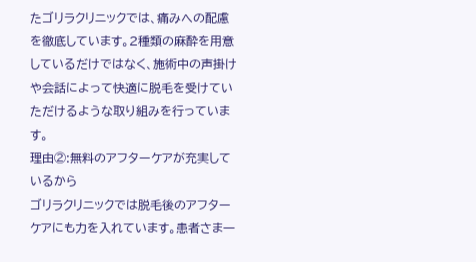たゴリラクリニックでは、痛みへの配慮を徹底しています。2種類の麻酔を用意しているだけではなく、施術中の声掛けや会話によって快適に脱毛を受けていただけるような取り組みを行っています。
理由②:無料のアフターケアが充実しているから
ゴリラクリニックでは脱毛後のアフターケアにも力を入れています。患者さま一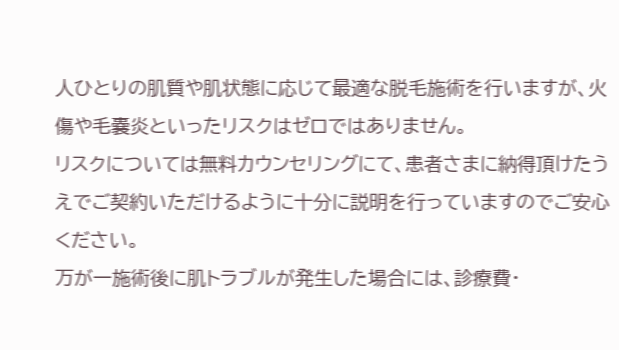人ひとりの肌質や肌状態に応じて最適な脱毛施術を行いますが、火傷や毛嚢炎といったリスクはゼロではありません。
リスクについては無料カウンセリングにて、患者さまに納得頂けたうえでご契約いただけるように十分に説明を行っていますのでご安心ください。
万が一施術後に肌トラブルが発生した場合には、診療費・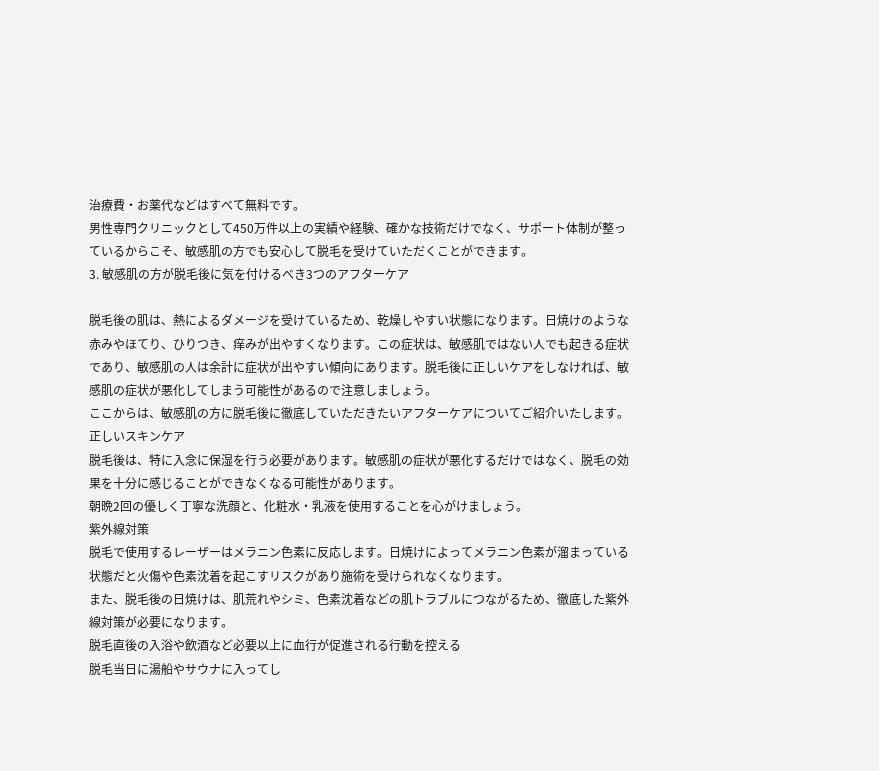治療費・お薬代などはすべて無料です。
男性専門クリニックとして450万件以上の実績や経験、確かな技術だけでなく、サポート体制が整っているからこそ、敏感肌の方でも安心して脱毛を受けていただくことができます。
3. 敏感肌の方が脱毛後に気を付けるべき3つのアフターケア

脱毛後の肌は、熱によるダメージを受けているため、乾燥しやすい状態になります。日焼けのような赤みやほてり、ひりつき、痒みが出やすくなります。この症状は、敏感肌ではない人でも起きる症状であり、敏感肌の人は余計に症状が出やすい傾向にあります。脱毛後に正しいケアをしなければ、敏感肌の症状が悪化してしまう可能性があるので注意しましょう。
ここからは、敏感肌の方に脱毛後に徹底していただきたいアフターケアについてご紹介いたします。
正しいスキンケア
脱毛後は、特に入念に保湿を行う必要があります。敏感肌の症状が悪化するだけではなく、脱毛の効果を十分に感じることができなくなる可能性があります。
朝晩2回の優しく丁寧な洗顔と、化粧水・乳液を使用することを心がけましょう。
紫外線対策
脱毛で使用するレーザーはメラニン色素に反応します。日焼けによってメラニン色素が溜まっている状態だと火傷や色素沈着を起こすリスクがあり施術を受けられなくなります。
また、脱毛後の日焼けは、肌荒れやシミ、色素沈着などの肌トラブルにつながるため、徹底した紫外線対策が必要になります。
脱毛直後の入浴や飲酒など必要以上に血行が促進される行動を控える
脱毛当日に湯船やサウナに入ってし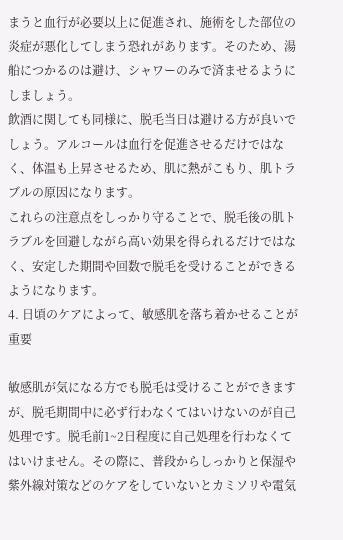まうと血行が必要以上に促進され、施術をした部位の炎症が悪化してしまう恐れがあります。そのため、湯船につかるのは避け、シャワーのみで済ませるようにしましょう。
飲酒に関しても同様に、脱毛当日は避ける方が良いでしょう。アルコールは血行を促進させるだけではなく、体温も上昇させるため、肌に熱がこもり、肌トラブルの原因になります。
これらの注意点をしっかり守ることで、脱毛後の肌トラブルを回避しながら高い効果を得られるだけではなく、安定した期間や回数で脱毛を受けることができるようになります。
4. 日頃のケアによって、敏感肌を落ち着かせることが重要

敏感肌が気になる方でも脱毛は受けることができますが、脱毛期間中に必ず行わなくてはいけないのが自己処理です。脱毛前1~2日程度に自己処理を行わなくてはいけません。その際に、普段からしっかりと保湿や紫外線対策などのケアをしていないとカミソリや電気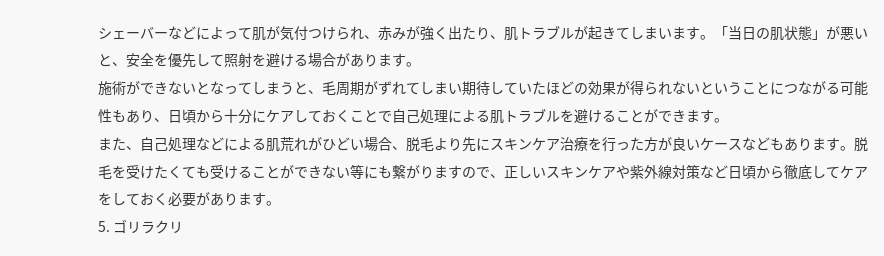シェーバーなどによって肌が気付つけられ、赤みが強く出たり、肌トラブルが起きてしまいます。「当日の肌状態」が悪いと、安全を優先して照射を避ける場合があります。
施術ができないとなってしまうと、毛周期がずれてしまい期待していたほどの効果が得られないということにつながる可能性もあり、日頃から十分にケアしておくことで自己処理による肌トラブルを避けることができます。
また、自己処理などによる肌荒れがひどい場合、脱毛より先にスキンケア治療を行った方が良いケースなどもあります。脱毛を受けたくても受けることができない等にも繋がりますので、正しいスキンケアや紫外線対策など日頃から徹底してケアをしておく必要があります。
5. ゴリラクリ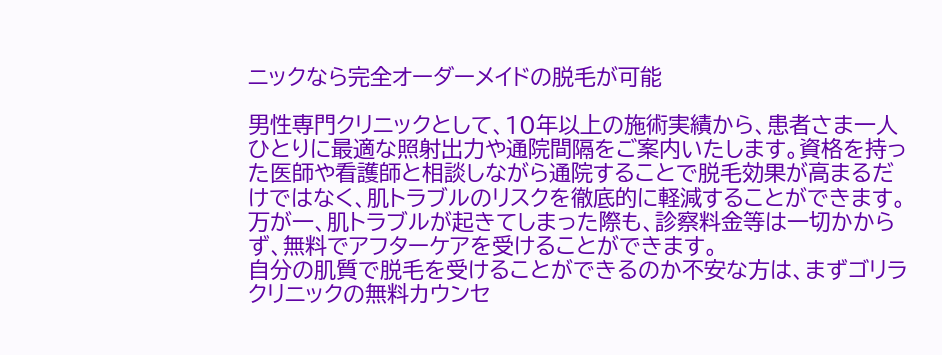ニックなら完全オーダーメイドの脱毛が可能

男性専門クリニックとして、10年以上の施術実績から、患者さま一人ひとりに最適な照射出力や通院間隔をご案内いたします。資格を持った医師や看護師と相談しながら通院することで脱毛効果が高まるだけではなく、肌トラブルのリスクを徹底的に軽減することができます。
万が一、肌トラブルが起きてしまった際も、診察料金等は一切かからず、無料でアフターケアを受けることができます。
自分の肌質で脱毛を受けることができるのか不安な方は、まずゴリラクリニックの無料カウンセ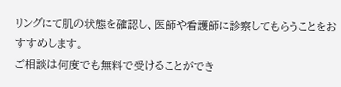リングにて肌の状態を確認し、医師や看護師に診察してもらうことをおすすめします。
ご相談は何度でも無料で受けることができ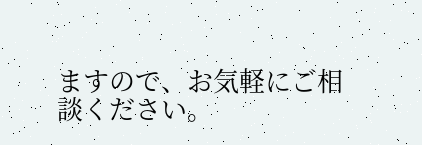ますので、お気軽にご相談ください。